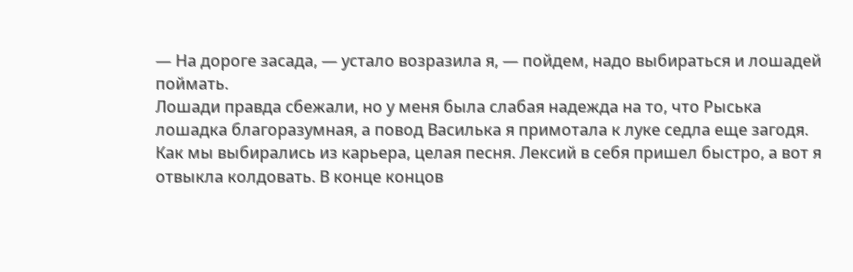— На дороге засада, — устало возразила я, — пойдем, надо выбираться и лошадей поймать.
Лошади правда сбежали, но у меня была слабая надежда на то, что Рыська лошадка благоразумная, а повод Василька я примотала к луке седла еще загодя.
Как мы выбирались из карьера, целая песня. Лексий в себя пришел быстро, а вот я отвыкла колдовать. В конце концов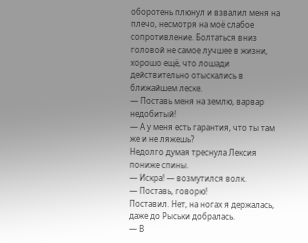оборотень плюнул и взвалил меня на плечо, несмотря на моё слабое сопротивление. Болтаться вниз головой не самое лучшее в жизни, хорошо ещё, что лошади действительно отыскались в ближайшем леске.
— Поставь меня на землю, варвар недобитый!
— А у меня есть гарантия, что ты там же и не ляжешь?
Недолго думая треснула Лексия пониже спины.
— Искра! — возмутился волк.
— Поставь, говорю!
Поставил. Нет, на ногах я держалась, даже до Рыськи добралась.
— В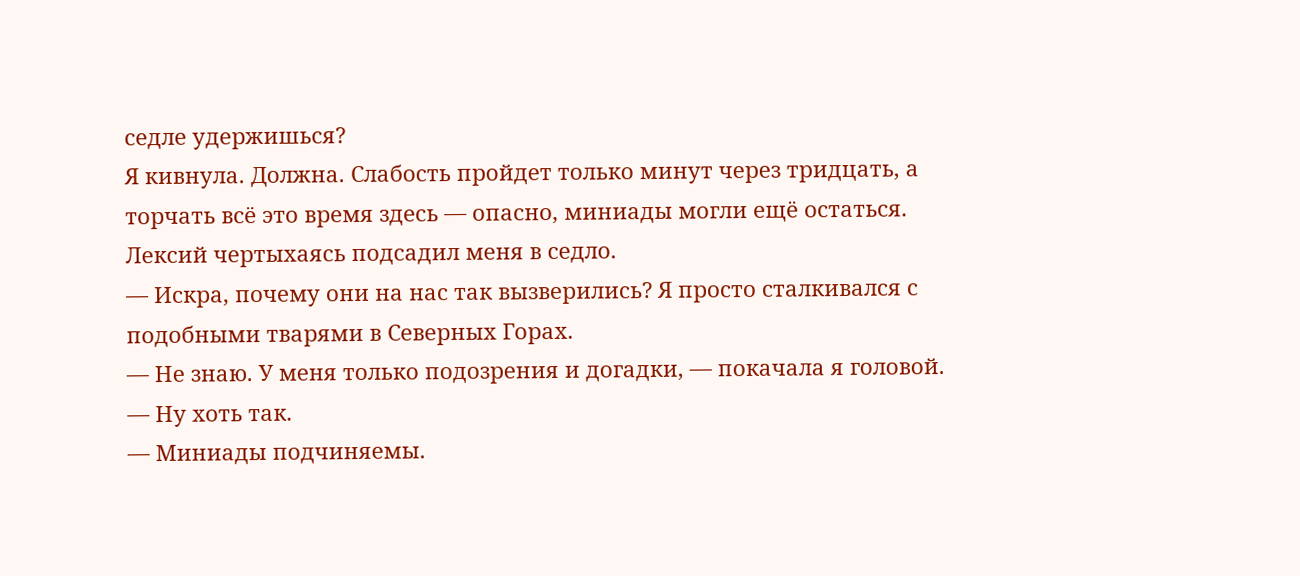седле удержишься?
Я кивнула. Должна. Слабость пройдет только минут через тридцать, а торчать всё это время здесь — опасно, миниады могли ещё остаться.
Лексий чертыхаясь подсадил меня в седло.
— Искра, почему они на нас так вызверились? Я просто сталкивался с подобными тварями в Северных Горах.
— Не знаю. У меня только подозрения и догадки, — покачала я головой.
— Ну хоть так.
— Миниады подчиняемы.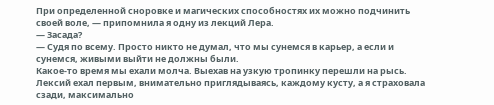При определенной сноровке и магических способностях их можно подчинить своей воле, — припомнила я одну из лекций Лера.
— Засада?
— Судя по всему. Просто никто не думал, что мы сунемся в карьер, а если и сунемся, живыми выйти не должны были.
Какое-то время мы ехали молча. Выехав на узкую тропинку перешли на рысь. Лексий ехал первым, внимательно приглядываясь, каждому кусту, а я страховала сзади, максимально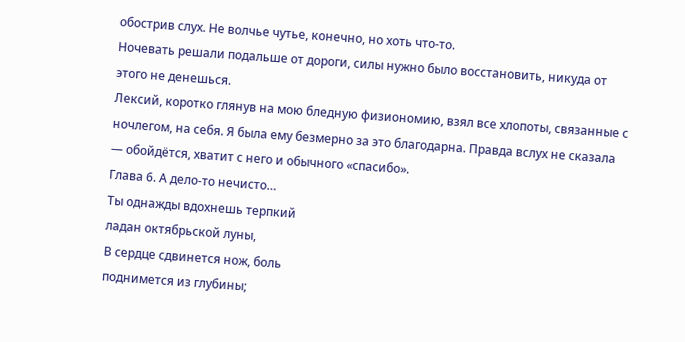обострив слух. Не волчье чутье, конечно, но хоть что-то.
Ночевать решали подальше от дороги, силы нужно было восстановить, никуда от этого не денешься.
Лексий, коротко глянув на мою бледную физиономию, взял все хлопоты, связанные с ночлегом, на себя. Я была ему безмерно за это благодарна. Правда вслух не сказала — обойдётся, хватит с него и обычного «спасибо».
Глава 6. А дело-то нечисто…
Ты однажды вдохнешь терпкий
ладан октябрьской луны,
В сердце сдвинется нож, боль
поднимется из глубины;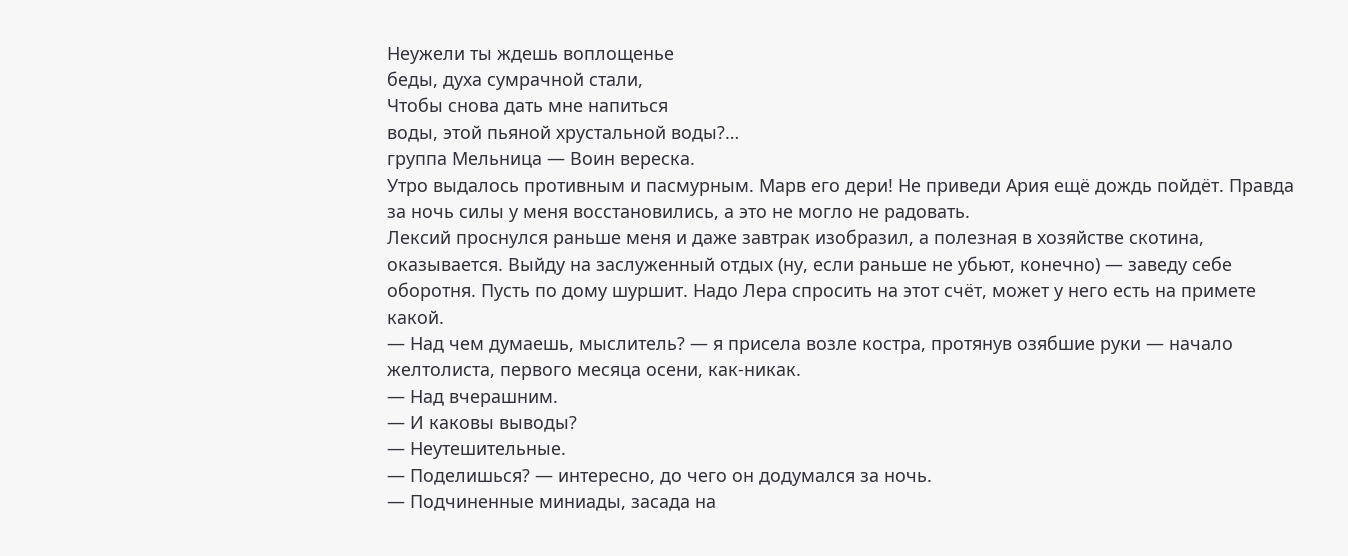Неужели ты ждешь воплощенье
беды, духа сумрачной стали,
Чтобы снова дать мне напиться
воды, этой пьяной хрустальной воды?…
группа Мельница — Воин вереска.
Утро выдалось противным и пасмурным. Марв его дери! Не приведи Ария ещё дождь пойдёт. Правда за ночь силы у меня восстановились, а это не могло не радовать.
Лексий проснулся раньше меня и даже завтрак изобразил, а полезная в хозяйстве скотина, оказывается. Выйду на заслуженный отдых (ну, если раньше не убьют, конечно) — заведу себе оборотня. Пусть по дому шуршит. Надо Лера спросить на этот счёт, может у него есть на примете какой.
— Над чем думаешь, мыслитель? — я присела возле костра, протянув озябшие руки — начало желтолиста, первого месяца осени, как-никак.
— Над вчерашним.
— И каковы выводы?
— Неутешительные.
— Поделишься? — интересно, до чего он додумался за ночь.
— Подчиненные миниады, засада на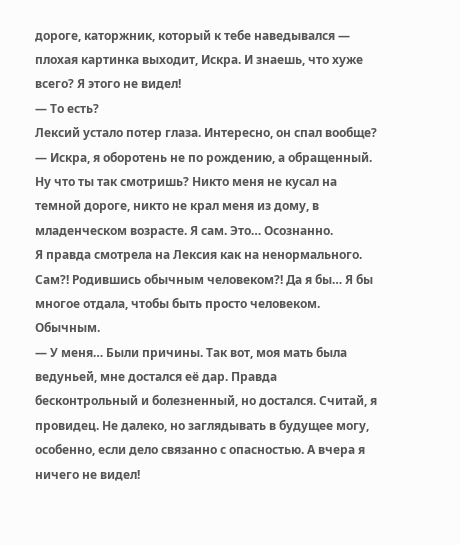дороге, каторжник, который к тебе наведывался — плохая картинка выходит, Искра. И знаешь, что хуже всего? Я этого не видел!
— То есть?
Лексий устало потер глаза. Интересно, он спал вообще?
— Искра, я оборотень не по рождению, а обращенный. Ну что ты так смотришь? Никто меня не кусал на темной дороге, никто не крал меня из дому, в младенческом возрасте. Я сам. Это… Осознанно.
Я правда смотрела на Лексия как на ненормального. Сам?! Родившись обычным человеком?! Да я бы… Я бы многое отдала, чтобы быть просто человеком. Обычным.
— У меня… Были причины. Так вот, моя мать была ведуньей, мне достался её дар. Правда бесконтрольный и болезненный, но достался. Считай, я провидец. Не далеко, но заглядывать в будущее могу, особенно, если дело связанно с опасностью. А вчера я ничего не видел!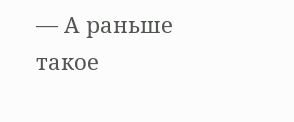— А раньше такое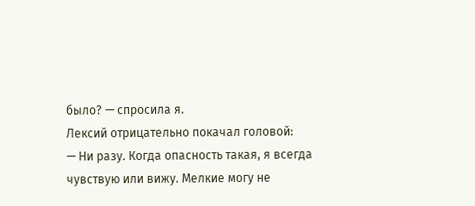было? — спросила я.
Лексий отрицательно покачал головой:
— Ни разу. Когда опасность такая, я всегда чувствую или вижу. Мелкие могу не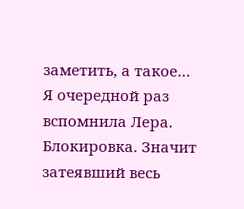заметить, а такое…
Я очередной раз вспомнила Лера. Блокировка. Значит затеявший весь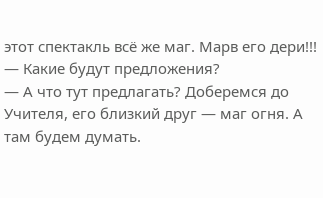этот спектакль всё же маг. Марв его дери!!!
— Какие будут предложения?
— А что тут предлагать? Доберемся до Учителя, его близкий друг — маг огня. А там будем думать.